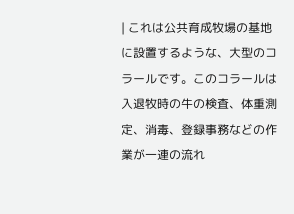| これは公共育成牧場の基地に設置するような、大型のコラールです。このコラールは入退牧時の牛の検査、体重測定、消毒、登録事務などの作業が一連の流れ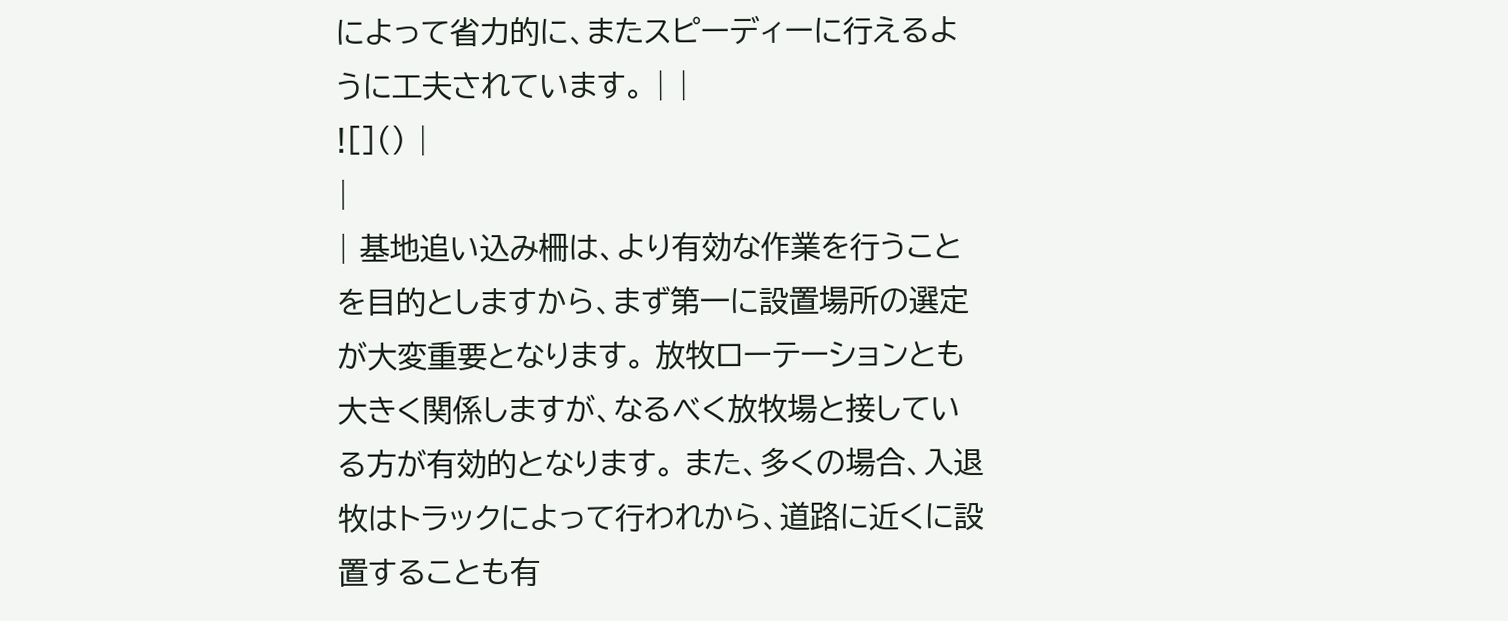によって省力的に、またスピーディーに行えるように工夫されています。 | |
![]() |
|
| 基地追い込み柵は、より有効な作業を行うことを目的としますから、まず第一に設置場所の選定が大変重要となります。 放牧ローテーションとも大きく関係しますが、なるべく放牧場と接している方が有効的となります。 また、多くの場合、入退牧はトラックによって行われから、道路に近くに設置することも有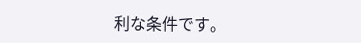利な条件です。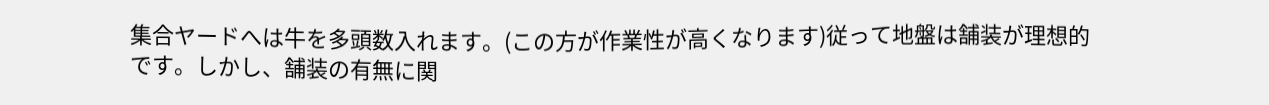集合ヤードへは牛を多頭数入れます。(この方が作業性が高くなります)従って地盤は舗装が理想的です。しかし、舗装の有無に関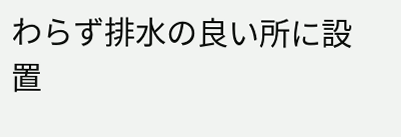わらず排水の良い所に設置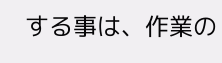する事は、作業の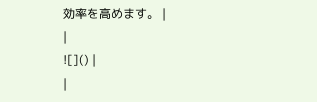効率を高めます。 |
|
![]() |
|